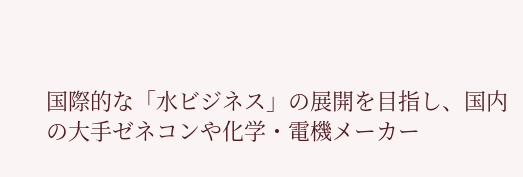国際的な「水ビジネス」の展開を目指し、国内の大手ゼネコンや化学・電機メーカー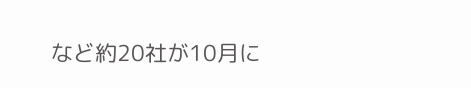など約20社が10月に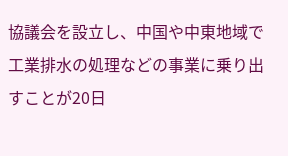協議会を設立し、中国や中東地域で工業排水の処理などの事業に乗り出すことが20日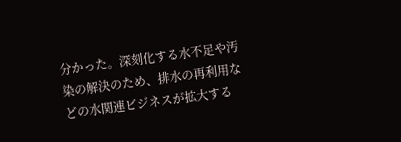分かった。深刻化する水不足や汚染の解決のため、排水の再利用などの水関連ビジネスが拡大する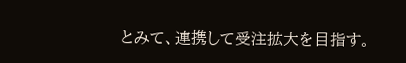とみて、連携して受注拡大を目指す。